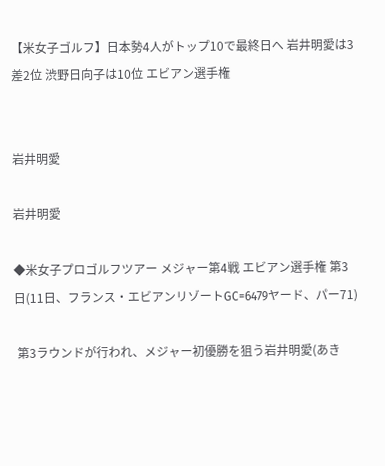【米女子ゴルフ】日本勢4人がトップ10で最終日へ 岩井明愛は3差2位 渋野日向子は10位 エビアン選手権


岩井明愛

岩井明愛

◆米女子プロゴルフツアー メジャー第4戦 エビアン選手権 第3日(11日、フランス・エビアンリゾートGC=6479ヤード、パー71)

 第3ラウンドが行われ、メジャー初優勝を狙う岩井明愛(あき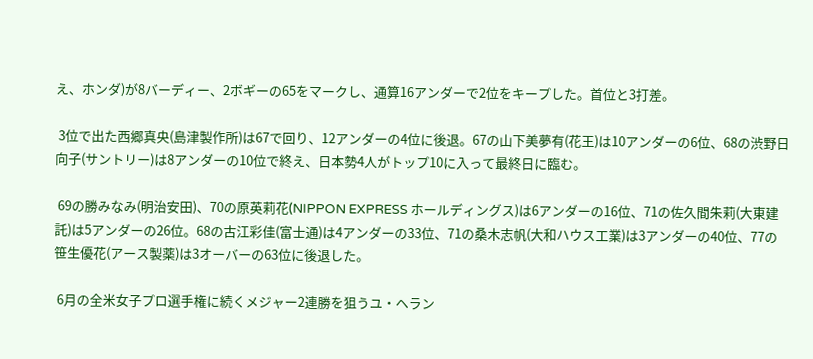え、ホンダ)が8バーディー、2ボギーの65をマークし、通算16アンダーで2位をキープした。首位と3打差。

 3位で出た西郷真央(島津製作所)は67で回り、12アンダーの4位に後退。67の山下美夢有(花王)は10アンダーの6位、68の渋野日向子(サントリー)は8アンダーの10位で終え、日本勢4人がトップ10に入って最終日に臨む。

 69の勝みなみ(明治安田)、70の原英莉花(NIPPON EXPRESS ホールディングス)は6アンダーの16位、71の佐久間朱莉(大東建託)は5アンダーの26位。68の古江彩佳(富士通)は4アンダーの33位、71の桑木志帆(大和ハウス工業)は3アンダーの40位、77の笹生優花(アース製薬)は3オーバーの63位に後退した。

 6月の全米女子プロ選手権に続くメジャー2連勝を狙うユ・ヘラン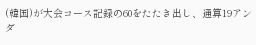(韓国)が大会コース記録の60をたたき出し、通算19アンダ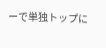ーで単独トップに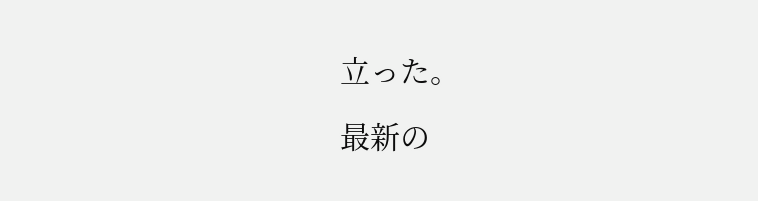立った。

最新の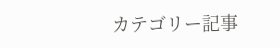カテゴリー記事